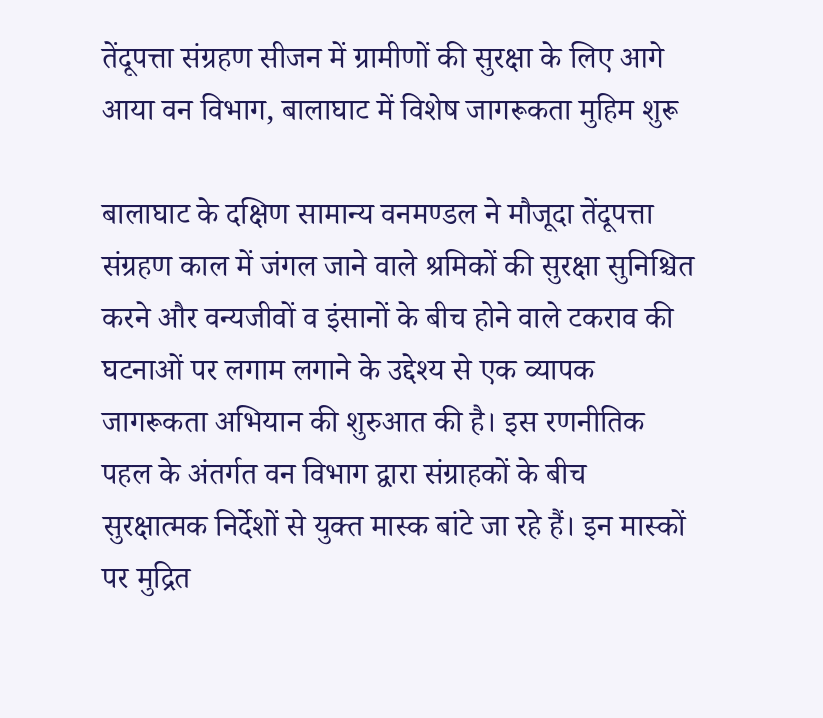तेंदूपत्ता संग्रहण सीजन में ग्रामीणों की सुरक्षा के लिए आगे आया वन विभाग, बालाघाट में विशेष जागरूकता मुहिम शुरू

बालाघाट के दक्षिण सामान्य वनमण्डल ने मौजूदा तेंदूपत्ता संग्रहण काल में जंगल जाने वाले श्रमिकों की सुरक्षा सुनिश्चित करने और वन्यजीवों व इंसानों के बीच होने वाले टकराव की घटनाओं पर लगाम लगाने के उद्देश्य से एक व्यापक जागरूकता अभियान की शुरुआत की है। इस रणनीतिक पहल के अंतर्गत वन विभाग द्वारा संग्राहकों के बीच सुरक्षात्मक निर्देशों से युक्त मास्क बांटे जा रहे हैं। इन मास्कों पर मुद्रित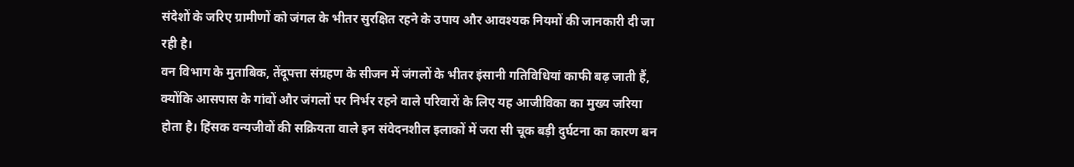संदेशों के जरिए ग्रामीणों को जंगल के भीतर सुरक्षित रहने के उपाय और आवश्यक नियमों की जानकारी दी जा रही है।
वन विभाग के मुताबिक, तेंदूपत्ता संग्रहण के सीजन में जंगलों के भीतर इंसानी गतिविधियां काफी बढ़ जाती हैं, क्योंकि आसपास के गांवों और जंगलों पर निर्भर रहने वाले परिवारों के लिए यह आजीविका का मुख्य जरिया होता है। हिंसक वन्यजीवों की सक्रियता वाले इन संवेदनशील इलाकों में जरा सी चूक बड़ी दुर्घटना का कारण बन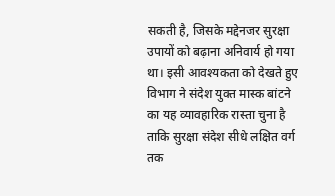सकती है, जिसके मद्देनजर सुरक्षा उपायों को बढ़ाना अनिवार्य हो गया था। इसी आवश्यकता को देखते हुए विभाग ने संदेश युक्त मास्क बांटने का यह व्यावहारिक रास्ता चुना है ताकि सुरक्षा संदेश सीधे लक्षित वर्ग तक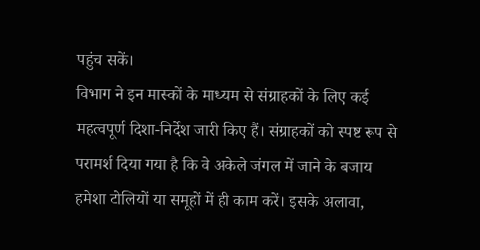पहुंच सकें।
विभाग ने इन मास्कों के माध्यम से संग्राहकों के लिए कई महत्वपूर्ण दिशा-निर्देश जारी किए हैं। संग्राहकों को स्पष्ट रूप से परामर्श दिया गया है कि वे अकेले जंगल में जाने के बजाय हमेशा टोलियों या समूहों में ही काम करें। इसके अलावा,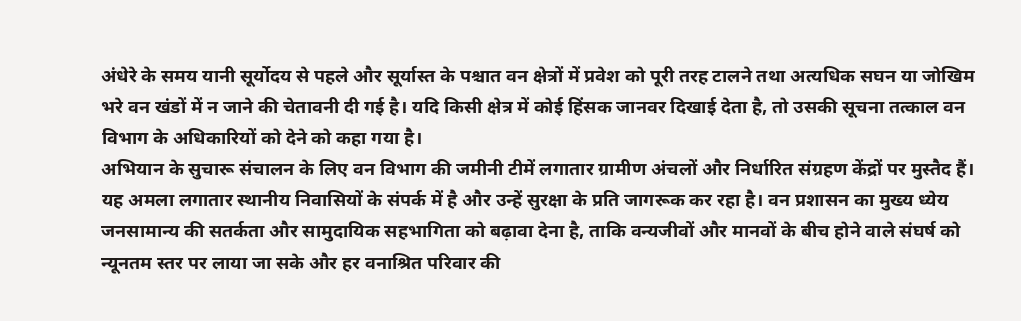अंधेरे के समय यानी सूर्योदय से पहले और सूर्यास्त के पश्चात वन क्षेत्रों में प्रवेश को पूरी तरह टालने तथा अत्यधिक सघन या जोखिम भरे वन खंडों में न जाने की चेतावनी दी गई है। यदि किसी क्षेत्र में कोई हिंसक जानवर दिखाई देता है, तो उसकी सूचना तत्काल वन विभाग के अधिकारियों को देने को कहा गया है।
अभियान के सुचारू संचालन के लिए वन विभाग की जमीनी टीमें लगातार ग्रामीण अंचलों और निर्धारित संग्रहण केंद्रों पर मुस्तैद हैं। यह अमला लगातार स्थानीय निवासियों के संपर्क में है और उन्हें सुरक्षा के प्रति जागरूक कर रहा है। वन प्रशासन का मुख्य ध्येय जनसामान्य की सतर्कता और सामुदायिक सहभागिता को बढ़ावा देना है, ताकि वन्यजीवों और मानवों के बीच होने वाले संघर्ष को न्यूनतम स्तर पर लाया जा सके और हर वनाश्रित परिवार की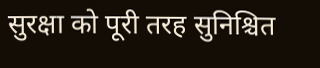सुरक्षा को पूरी तरह सुनिश्चित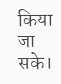किया जा सके।